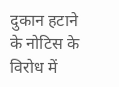दुकान हटाने के नोटिस के विरोध में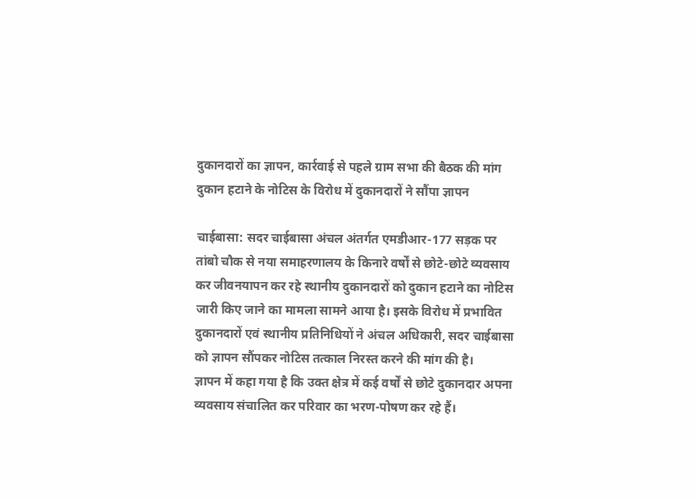दुकानदारों का ज्ञापन, कार्रवाई से पहले ग्राम सभा की बैठक की मांग
दुकान हटाने के नोटिस के विरोध में दुकानदारों ने सौंपा ज्ञापन

चाईबासा: सदर चाईबासा अंचल अंतर्गत एमडीआर-177 सड़क पर तांबो चौक से नया समाहरणालय के किनारे वर्षों से छोटे-छोटे व्यवसाय कर जीवनयापन कर रहे स्थानीय दुकानदारों को दुकान हटाने का नोटिस जारी किए जाने का मामला सामने आया है। इसके विरोध में प्रभावित दुकानदारों एवं स्थानीय प्रतिनिधियों ने अंचल अधिकारी, सदर चाईबासा को ज्ञापन सौंपकर नोटिस तत्काल निरस्त करने की मांग की है।
ज्ञापन में कहा गया है कि उक्त क्षेत्र में कई वर्षों से छोटे दुकानदार अपना व्यवसाय संचालित कर परिवार का भरण-पोषण कर रहे हैं।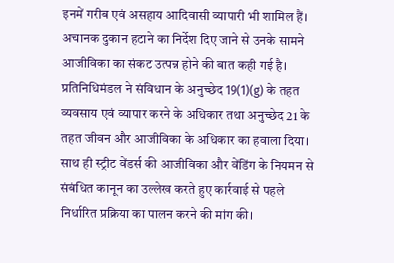इनमें गरीब एवं असहाय आदिवासी व्यापारी भी शामिल हैं। अचानक दुकान हटाने का निर्देश दिए जाने से उनके सामने आजीविका का संकट उत्पन्न होने की बात कही गई है।
प्रतिनिधिमंडल ने संविधान के अनुच्छेद 19(1)(g) के तहत व्यवसाय एवं व्यापार करने के अधिकार तथा अनुच्छेद 21 के तहत जीवन और आजीविका के अधिकार का हवाला दिया। साथ ही स्ट्रीट वेंडर्स की आजीविका और वेंडिंग के नियमन से संबंधित कानून का उल्लेख करते हुए कार्रवाई से पहले निर्धारित प्रक्रिया का पालन करने की मांग की।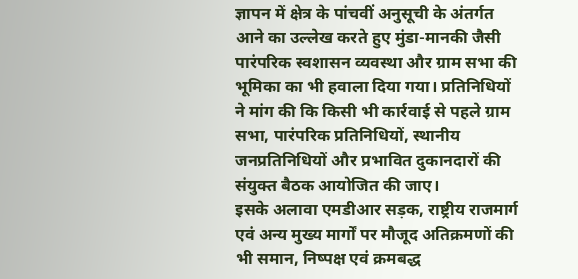ज्ञापन में क्षेत्र के पांचवीं अनुसूची के अंतर्गत आने का उल्लेख करते हुए मुंडा-मानकी जैसी पारंपरिक स्वशासन व्यवस्था और ग्राम सभा की भूमिका का भी हवाला दिया गया। प्रतिनिधियों ने मांग की कि किसी भी कार्रवाई से पहले ग्राम सभा, पारंपरिक प्रतिनिधियों, स्थानीय जनप्रतिनिधियों और प्रभावित दुकानदारों की संयुक्त बैठक आयोजित की जाए।
इसके अलावा एमडीआर सड़क, राष्ट्रीय राजमार्ग एवं अन्य मुख्य मार्गों पर मौजूद अतिक्रमणों की भी समान, निष्पक्ष एवं क्रमबद्ध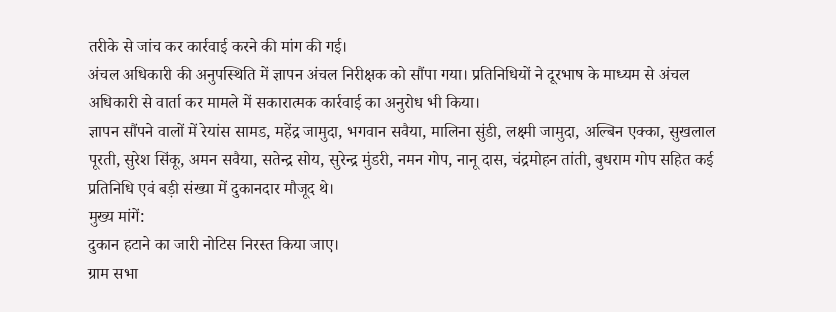तरीके से जांच कर कार्रवाई करने की मांग की गई।
अंचल अधिकारी की अनुपस्थिति में ज्ञापन अंचल निरीक्षक को सौंपा गया। प्रतिनिधियों ने दूरभाष के माध्यम से अंचल अधिकारी से वार्ता कर मामले में सकारात्मक कार्रवाई का अनुरोध भी किया।
ज्ञापन सौंपने वालों में रेयांस सामड, महेंद्र जामुदा, भगवान सवैया, मालिना सुंडी, लक्ष्मी जामुदा, अल्बिन एक्का, सुखलाल पूरती, सुरेश सिंकू, अमन सवैया, सतेन्द्र सोय, सुरेन्द्र मुंडरी, नमन गोप, नानू दास, चंद्रमोहन तांती, बुधराम गोप सहित कई प्रतिनिधि एवं बड़ी संख्या में दुकानदार मौजूद थे।
मुख्य मांगें:
दुकान हटाने का जारी नोटिस निरस्त किया जाए।
ग्राम सभा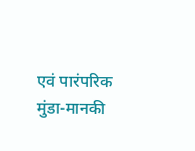एवं पारंपरिक मुंडा-मानकी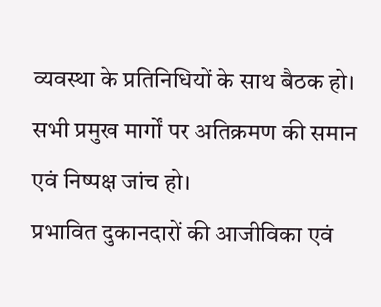व्यवस्था के प्रतिनिधियों के साथ बैठक हो।
सभी प्रमुख मार्गों पर अतिक्रमण की समान एवं निष्पक्ष जांच हो।
प्रभावित दुकानदारों की आजीविका एवं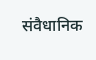संवैधानिक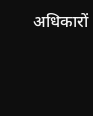अधिकारों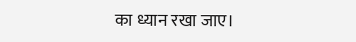का ध्यान रखा जाए।